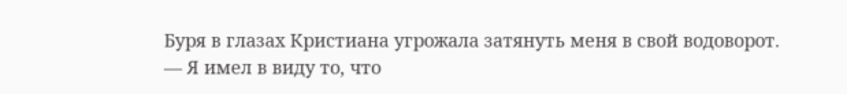Буря в глазах Кристиана угрожала затянуть меня в свой водоворот.
— Я имел в виду то, что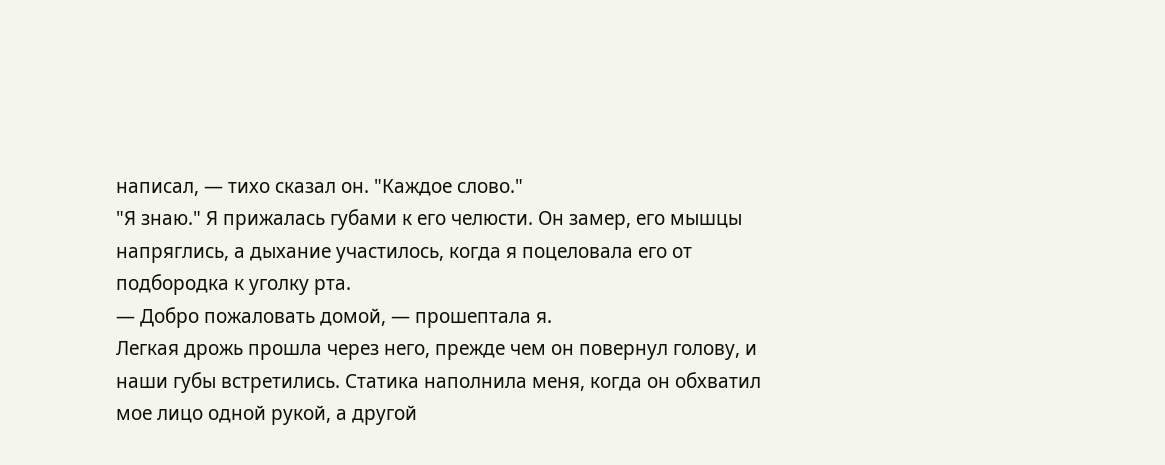написал, — тихо сказал он. "Каждое слово."
"Я знаю." Я прижалась губами к его челюсти. Он замер, его мышцы напряглись, а дыхание участилось, когда я поцеловала его от подбородка к уголку рта.
— Добро пожаловать домой, — прошептала я.
Легкая дрожь прошла через него, прежде чем он повернул голову, и наши губы встретились. Статика наполнила меня, когда он обхватил мое лицо одной рукой, а другой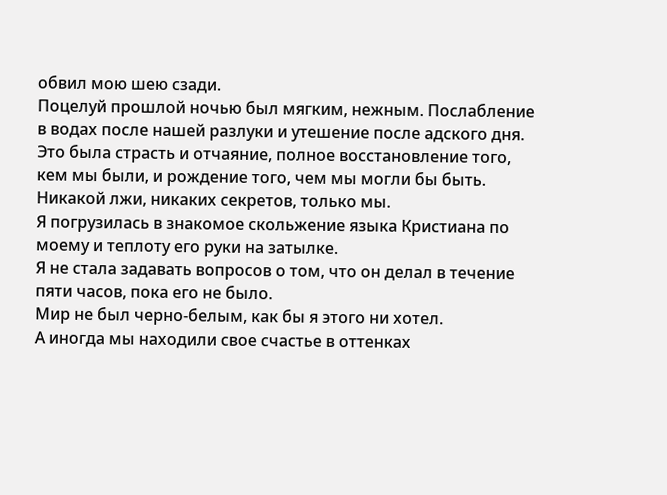обвил мою шею сзади.
Поцелуй прошлой ночью был мягким, нежным. Послабление в водах после нашей разлуки и утешение после адского дня.
Это была страсть и отчаяние, полное восстановление того, кем мы были, и рождение того, чем мы могли бы быть.
Никакой лжи, никаких секретов, только мы.
Я погрузилась в знакомое скольжение языка Кристиана по моему и теплоту его руки на затылке.
Я не стала задавать вопросов о том, что он делал в течение пяти часов, пока его не было.
Мир не был черно-белым, как бы я этого ни хотел.
А иногда мы находили свое счастье в оттенках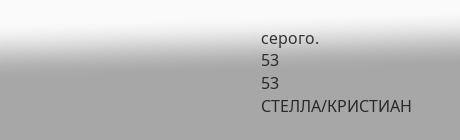серого.
53
53
СТЕЛЛА/КРИСТИАН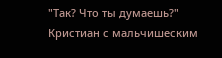"Так? Что ты думаешь?" Кристиан с мальчишеским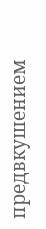предвкушением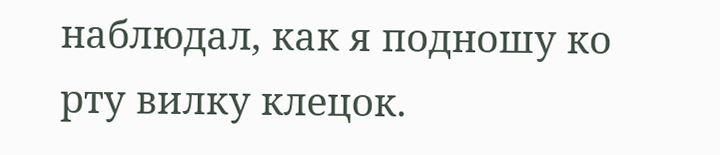наблюдал, как я подношу ко рту вилку клецок.